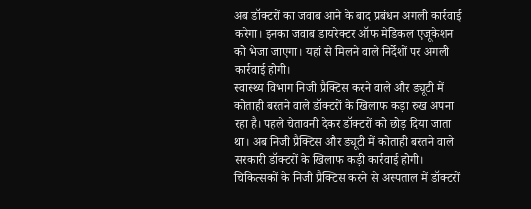अब डॉक्टरों का जवाब आने के बाद प्रबंधन अगली कार्रवाई करेगा। इनका जवाब डायरेक्टर ऑफ मेडिकल एजूकेशन को भेजा जाएगा। यहां से मिलने वाले निर्देशों पर अगली कार्रवाई होगी।
स्वास्थ्य विभाग निजी प्रैक्टिस करने वाले और ड्यूटी में कोताही बरतने वाले डॉक्टरों के खिलाफ कड़ा रुख अपना रहा है। पहले चेतावनी देकर डॉक्टरों को छोड़ दिया जाता था। अब निजी प्रैक्टिस और ड्यूटी में कोताही बरतने वाले सरकारी डॉक्टरों के खिलाफ कड़ी कार्रवाई होगी।
चिकित्सकों के निजी प्रैक्टिस करने से अस्पताल में डॉक्टरों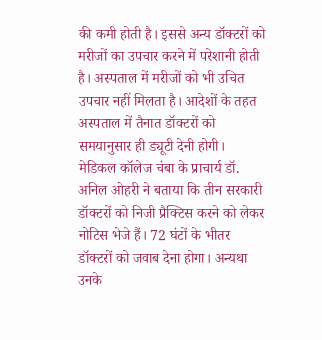की कमी होती है। इससे अन्य डॉक्टरों को मरीजों का उपचार करने में परेशानी होती है। अस्पताल में मरीजों को भी उचित उपचार नहीं मिलता है। आदेशों के तहत अस्पताल में तैनात डॉक्टरों को समयानुसार ही ड्यूटी देनी होगी।
मेडिकल कॉलेज चंबा के प्राचार्य डॉ. अनिल ओहरी ने बताया कि तीन सरकारी डॉक्टरों को निजी प्रैक्टिस करने को लेकर नोटिस भेजे हैं। 72 घंटों के भीतर डॉक्टरों को जवाब देना होगा। अन्यथा उनके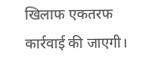खिलाफ एकतरफ कार्रवाई की जाएगी।